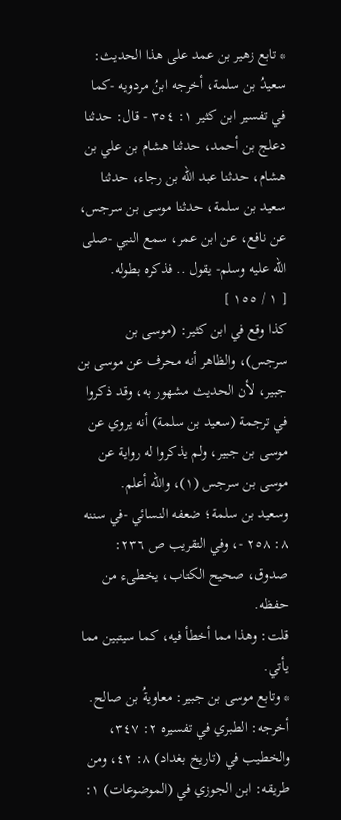* تابع زهير بن عمد على هذا الحديث: سعيدُ بن سلمة، أخرجه ابنُ مردويه -كما في تفسير ابن كثير ١: ٣٥٤ - قال: حدثنا دعلج بن أحمد، حدثنا هشام بن علي بن هشام، حدثنا عبد الله بن رجاء، حدثنا سعيد بن سلمة، حدثنا موسى بن سرجس، عن نافع، عن ابن عمر، سمع النبي -صلى الله عليه وسلم- يقول .. فذكره بطوله.
[ ١ / ١٥٥ ]
كذا وقع في ابن كثير: (موسى بن سرجس)، والظاهر أنه محرف عن موسى بن جبير، لأن الحديث مشهور به، وقد ذكروا في ترجمة (سعيد بن سلمة) أنه يروي عن موسى بن جبير، ولم يذكروا له رواية عن موسى بن سرجس (١)، والله أعلم.
وسعيد بن سلمة؛ ضعفه النسائي -في سننه ٨: ٢٥٨ -، وفي التقريب ص ٢٣٦: صدوق، صحيح الكتاب، يخطىء من حفظه.
قلت: وهذا مما أخطأ فيه، كما سيتبين مما يأتي.
* وتابع موسى بن جبير: معاويةُ بن صالح.
أخرجه: الطبري في تفسيره ٢: ٣٤٧، والخطيب في (تاريخ بغداد) ٨: ٤٢، ومن طريقه: ابن الجوزي في (الموضوعات) ١: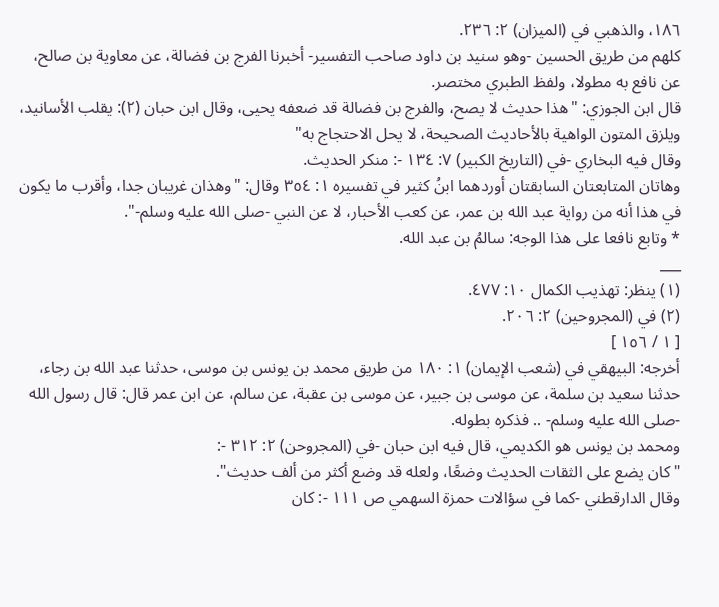١٨٦، والذهبي في (الميزان) ٢: ٢٣٦.
كلهم من طريق الحسين -وهو سنيد بن داود صاحب التفسير- أخبرنا الفرج بن فضالة، عن معاوية بن صالح، عن نافع به مطولا، ولفظ الطبري مختصر.
قال ابن الجوزي: "هذا حديث لا يصح، والفرج بن فضالة قد ضعفه يحيى، وقال ابن حبان (٢): يقلب الأسانيد، ويلزق المتون الواهية بالأحاديث الصحيحة، لا يحل الاحتجاج به"
وقال فيه البخاري -في (التاريخ الكبير) ٧: ١٣٤ -: منكر الحديث.
وهاتان المتابعتان السابقتان أوردهما ابنُ كثير في تفسيره ١: ٣٥٤ وقال: "وهذان غريبان جدا، وأقرب ما يكون في هذا أنه من رواية عبد الله بن عمر، عن كعب الأحبار، لا عن النبي -صلى الله عليه وسلم-".
* وتابع نافعا على هذا الوجه: سالمُ بن عبد الله.
___
(١) ينظر: تهذيب الكمال ١٠: ٤٧٧.
(٢) في (المجروحين) ٢: ٢٠٦.
[ ١ / ١٥٦ ]
أخرجه: البيهقي في (شعب الإيمان) ١: ١٨٠ من طريق محمد بن يونس بن موسى، حدثنا عبد الله بن رجاء، حدثنا سعيد بن سلمة، عن موسى بن جبير، عن موسى بن عقبة، عن سالم، عن ابن عمر قال: قال رسول الله -صلى الله عليه وسلم- .. فذكره بطوله.
ومحمد بن يونس هو الكديمي، قال فيه ابن حبان -في (المجروحن) ٢: ٣١٢ -:
"كان يضع على الثقات الحديث وضعًا، ولعله قد وضع أكثر من ألف حديث".
وقال الدارقطني -كما في سؤالات حمزة السهمي ص ١١١ -: كان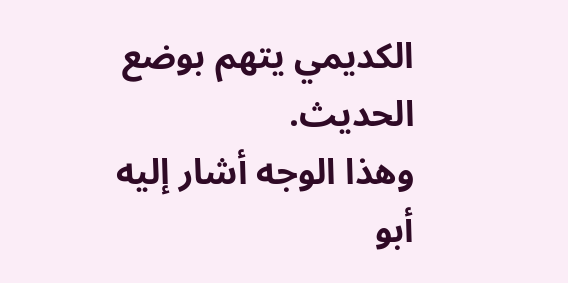الكديمي يتهم بوضع الحديث.
وهذا الوجه أشار إليه أبو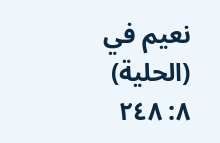نعيم في (الحلية) ٨: ٢٤٨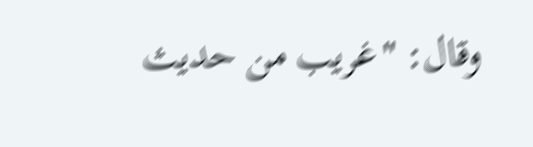وقال: "غريب من حديث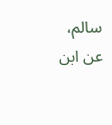سالم، عن ابن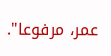عمر، مرفوعا".